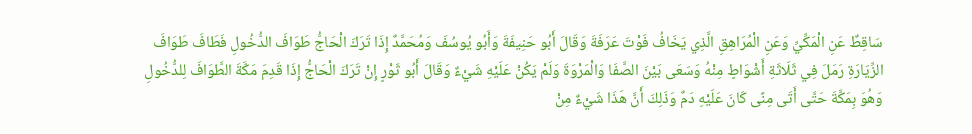سَاقِطٌ عَنِ الْمَكِّيِّ وَعَنِ الْمُرَاهِقِ الَّذِي يَخَافُ فَوْتَ عَرَفَةَ وَقَالَ أَبُو حَنِيفَةَ وَأَبُو يُوسُفَ وَمُحَمَّدٌ إِذَا تَرَكَ الْحَاجُّ طَوَافَ الدُّخُولِ فَطَافَ طَوَافَ الزِّيَارَةِ رَمَلَ فِي ثَلَاثَةِ أَشْوَاطٍ مِنْهُ وَسَعَى بَيْنَ الصَّفَا وَالْمَرْوَةَ وَلَمْ يَكُنْ عَلَيْهِ شَيْءٌ وَقَالَ أَبُو ثَوْرٍ إِنْ تَرَكَ الْحَاجُّ إِذَا قَدِمَ مَكَّةَ الطَّوَافَ لِلدُّخُولِ وَهُوَ بِمَكَّةَ حَتَّى أَتَى مِنًى كَانَ عَلَيْهِ دَمٌ وَذَلِكَ أَنَّ هَذَا شَيْءٌ مِنْ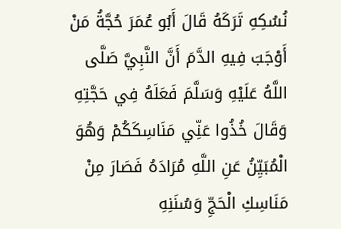نُسُكِهِ تَرَكَهُ قَالَ أَبُو عُمَرَ حُجَّةُ مَنْ أَوْجَبَ فِيهِ الدَّمَ أَنَّ النَّبِيَّ صَلَّى اللَّهُ عَلَيْهِ وَسَلَّمَ فَعَلَهُ فِي حَجَّتِهِ وَقَالَ خُذُوا عَنِّي مَنَاسِكَكُمْ وَهُوَ الْمُبَيِّنُ عَنِ اللَّهِ مُرَادَهُ فَصَارَ مِنْ مَنَاسِكِ الْحَجِّ وَسُنَنِهِ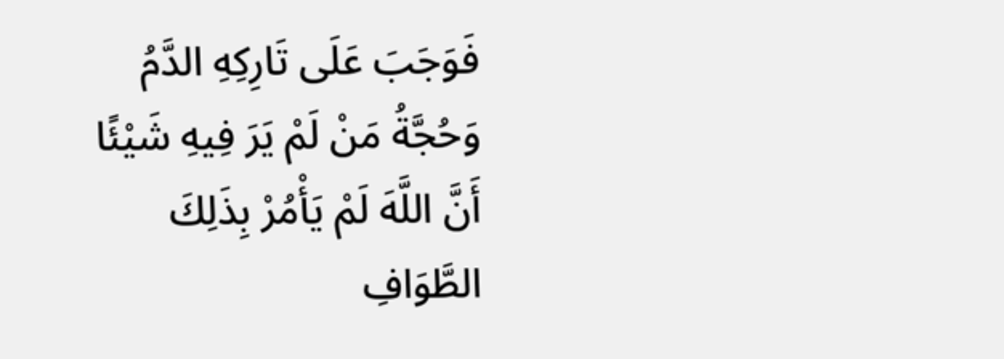فَوَجَبَ عَلَى تَارِكِهِ الدَّمُ وَحُجَّةُ مَنْ لَمْ يَرَ فِيهِ شَيْئًا أَنَّ اللَّهَ لَمْ يَأْمُرْ بِذَلِكَ الطَّوَافِ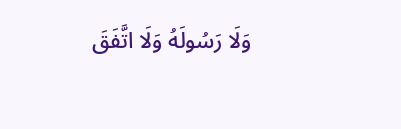وَلَا رَسُولَهُ وَلَا اتَّفَقَ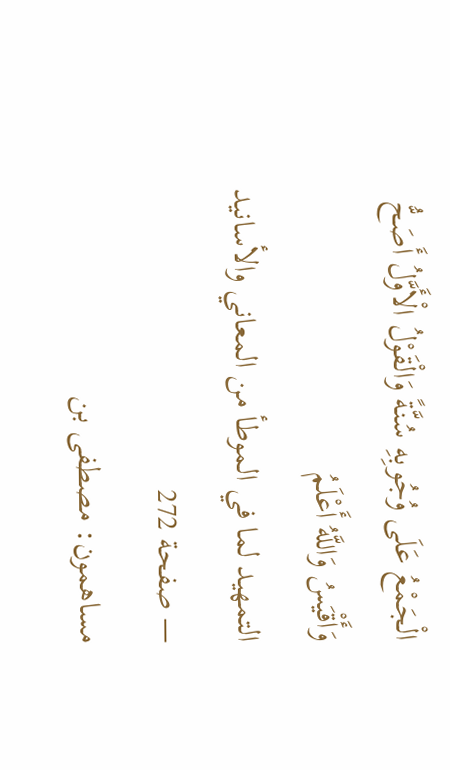الْجَمْعُ عَلَى وُجُوبِهِ سُنَّةً وَالْقَوْلُ الْأَوَّلُ أَصَحُّ وَأَقْيَسُ وَاللَّهُ أَعْلَمُ
التمهيد لما في الموطأ من المعاني والأسانيد — صفحة 272
مساهمون: مصطفى بن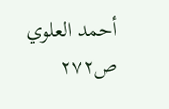أحمد العلوي
ص٢٧٢